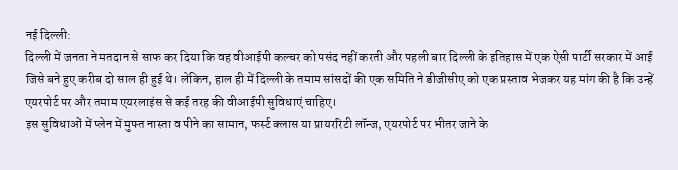नई दिल्ली:
दिल्ली में जनता ने मतदान से साफ कर दिया कि वह वीआईपी कल्चर को पसंद नहीं करती और पहली बार दिल्ली के इतिहास में एक ऐसी पार्टी सरकार में आई जिसे बने हुए करीब दो साल ही हुई थे। लेकिन, हाल ही में दिल्ली के तमाम सांसदों की एक समिति ने डीजीसीए को एक प्रस्ताव भेजकर यह मांग की है कि उन्हें एयरपोर्ट पर और तमाम एयरलाइंस से कई तरह की वीआईपी सुविधाएं चाहिए।
इस सुविधाओं में प्लेन में मुफ्त नास्ता व पीने का सामान, फर्स्ट क्लास या प्रायररिटी लॉन्ज, एयरपोर्ट पर भीतर जाने के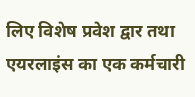लिए विशेष प्रवेश द्वार तथा एयरलाइंस का एक कर्मचारी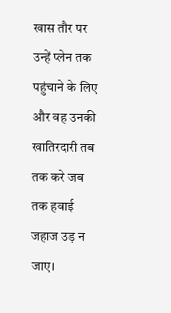खास तौर पर उन्हें प्लेन तक पहुंचाने के लिए और वह उनकी खातिरदारी तब तक करे जब तक हवाई जहाज उड़ न जाए।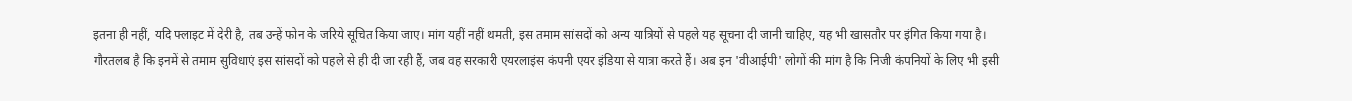इतना ही नहीं, यदि फ्लाइट में देरी है, तब उन्हें फोन के जरिये सूचित किया जाए। मांग यहीं नहीं थमती, इस तमाम सांसदों को अन्य यात्रियों से पहले यह सूचना दी जानी चाहिए, यह भी खासतौर पर इंगित किया गया है।
गौरतलब है कि इनमें से तमाम सुविधाएं इस सांसदों को पहले से ही दी जा रही हैं, जब वह सरकारी एयरलाइंस कंपनी एयर इंडिया से यात्रा करते हैं। अब इन 'वीआईपी' लोगों की मांग है कि निजी कंपनियों के लिए भी इसी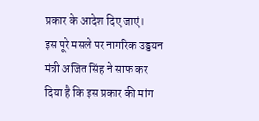प्रकार के आदेश दिए जाएं।
इस पूरे मसले पर नागरिक उड्डयन मंत्री अजित सिंह ने साफ कर दिया है कि इस प्रकार की मांग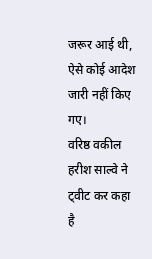जरूर आई थी, ऐसे कोई आदेश जारी नहीं किए गए।
वरिष्ठ वकील हरीश साल्वे ने ट्वीट कर कहा है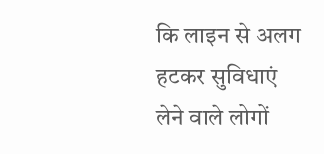कि लाइन से अलग हटकर सुविधाएं लेने वाले लोगों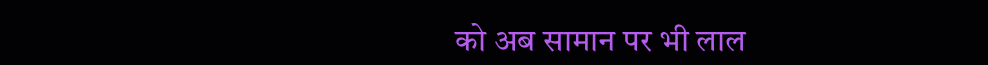को अब सामान पर भी लाल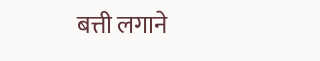बत्ती लगाने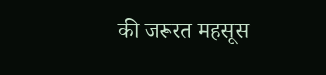की जरूरत महसूस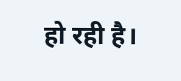हो रही है।